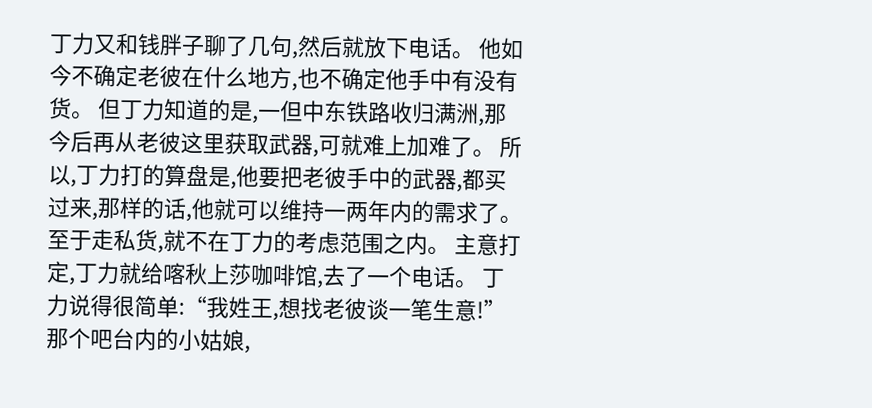丁力又和钱胖子聊了几句,然后就放下电话。 他如今不确定老彼在什么地方,也不确定他手中有没有货。 但丁力知道的是,一但中东铁路收归满洲,那今后再从老彼这里获取武器,可就难上加难了。 所以,丁力打的算盘是,他要把老彼手中的武器,都买过来,那样的话,他就可以维持一两年内的需求了。 至于走私货,就不在丁力的考虑范围之内。 主意打定,丁力就给喀秋上莎咖啡馆,去了一个电话。 丁力说得很简单:“我姓王,想找老彼谈一笔生意!” 那个吧台内的小姑娘,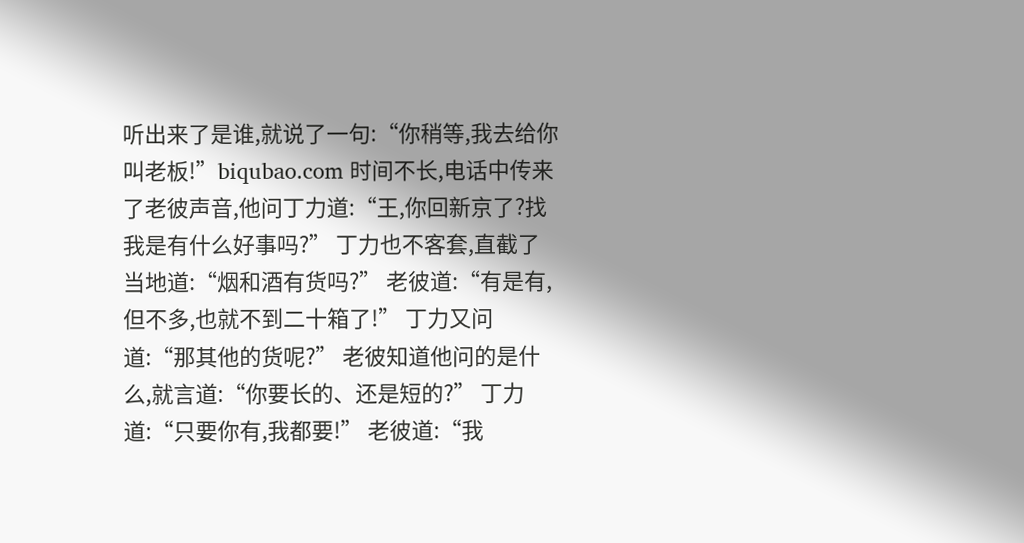听出来了是谁,就说了一句:“你稍等,我去给你叫老板!”biqubao.com 时间不长,电话中传来了老彼声音,他问丁力道:“王,你回新京了?找我是有什么好事吗?” 丁力也不客套,直截了当地道:“烟和酒有货吗?” 老彼道:“有是有,但不多,也就不到二十箱了!” 丁力又问道:“那其他的货呢?” 老彼知道他问的是什么,就言道:“你要长的、还是短的?” 丁力道:“只要你有,我都要!” 老彼道:“我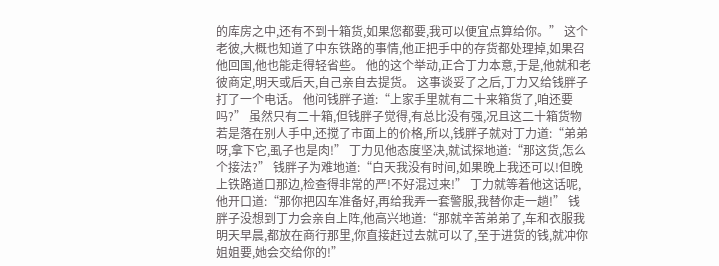的库房之中,还有不到十箱货,如果您都要,我可以便宜点算给你。” 这个老彼,大概也知道了中东铁路的事情,他正把手中的存货都处理掉,如果召他回国,他也能走得轻省些。 他的这个举动,正合丁力本意,于是,他就和老彼商定,明天或后天,自己亲自去提货。 这事谈妥了之后,丁力又给钱胖子打了一个电话。 他问钱胖子道:“上家手里就有二十来箱货了,咱还要吗?” 虽然只有二十箱,但钱胖子觉得,有总比没有强,况且这二十箱货物若是落在别人手中,还搅了市面上的价格,所以,钱胖子就对丁力道:“弟弟呀,拿下它,虱子也是肉!” 丁力见他态度坚决,就试探地道:“那这货,怎么个接法?” 钱胖子为难地道:“白天我没有时间,如果晚上我还可以!但晚上铁路道口那边,检查得非常的严!不好混过来!” 丁力就等着他这话呢,他开口道:“那你把囚车准备好,再给我弄一套警服,我替你走一趟!” 钱胖子没想到丁力会亲自上阵,他高兴地道:“那就辛苦弟弟了,车和衣服我明天早晨,都放在商行那里,你直接赶过去就可以了,至于进货的钱,就冲你姐姐要,她会交给你的!”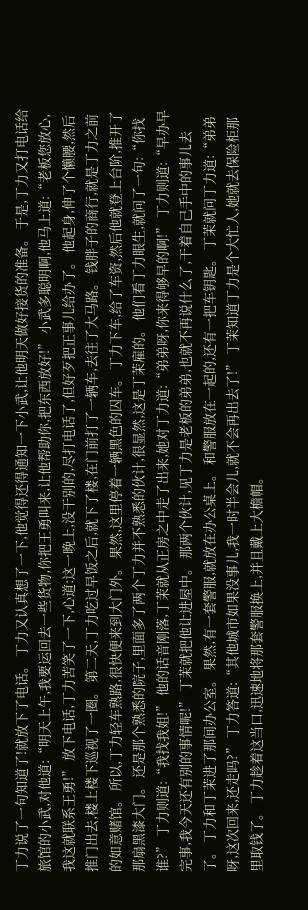丁力说了一句知道了!就放下了电话。 丁力又认真想了一下,他觉得还得通知一下小武,让他明天做好接货的准备。 于是,丁力又打电话给旅馆的小武,对他道:“明天上午,我要运回去一些货物,你把王勇叫来,让他帮助你,把东西放好!” 小武多聪明啊,他马上道:“老板您放心,我这就联系王勇!” 放下电话,丁力苦笑了一下,心道:这一晚上,没干别的,尽打电话了,但好歹把正事儿给办了。 他起身,伸了个懒腰,然后推门出去,楼上楼下巡视了一圈。 第二天,丁力吃过早饭之后,就下了楼,在门前打了一辆车,去往了大马路。 钱胖子的商行,就是丁力之前的如意赌馆。 所以,丁力轻车熟路,很快便来到大门外。 果然,这里停着一辆黑色的囚车。 丁力下车,给了车资,然后他就登上台阶,推开了那扇黑漆大门。 还是那个熟悉的院子,里面多了两个丁力并不熟悉的伙计,很显然,这是丁茉雇的。 他们看丁力眼生,就问了一句:“你找谁?” 丁力则道:“我找我姐!” 他的话音刚落,丁茉就从正房之中走了出来,她对丁力道:“弟弟呀,你来得够早的啊!” 丁力则道:“早办早完事,我今天还有别的事情呢!” 丁茉就把他让进屋中。 那两个伙计,见丁力是老板的弟弟,也就不再说什么了,干着自己手中的事儿去了。 丁力和丁茉进了那间办公室。 果然,有一套警服,就放在办公桌上。 和警服放在一起的,还有一把车钥匙。 丁茉就问丁力道:“弟弟呀,这次回来,还走吗?” 丁力答道:“其他城市如果没事儿,我一时半会儿,就不会再出去了!” 丁茉知道丁力是个大忙人,她就去保险柜那里取钱了。 丁力趁着这当口,迅速地将那套警服换上,并且戴上大檐帽。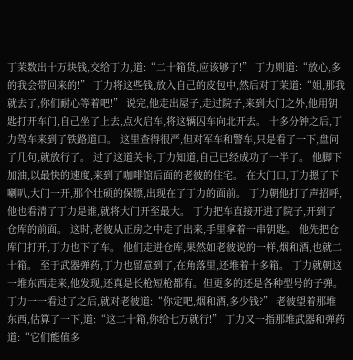丁茉数出十万块钱,交给丁力,道:“二十箱货,应该够了!” 丁力则道:“放心,多的我会带回来的!” 丁力将这些钱,放入自己的皮包中,然后对丁茉道:“姐,那我就去了,你们耐心等着吧!” 说完,他走出屋子,走过院子,来到大门之外,他用钥匙打开车门,自己坐了上去,点火启车,将这辆囚车向北开去。 十多分钟之后,丁力驾车来到了铁路道口。 这里查得很严,但对军车和警车,只是看了一下,盘问了几句,就放行了。 过了这道关卡,丁力知道,自己已经成功了一半了。 他脚下加油,以最快的速度,来到了咖啡馆后面的老彼的住宅。 在大门口,丁力摁了下喇叭,大门一开,那个壮硕的保镖,出现在了丁力的面前。 丁力朝他打了声招呼,他也看清了丁力是谁,就将大门开至最大。 丁力把车直接开进了院子,开到了仓库的前面。 这时,老彼从正房之中走了出来,手里拿着一串钥匙。 他先把仓库门打开,丁力也下了车。 他们走进仓库,果然如老彼说的一样,烟和酒,也就二十箱。 至于武器弹药,丁力也留意到了,在角落里,还堆着十多箱。 丁力就朝这一堆东西走来,他发现,还真是长枪短枪都有。但更多的还是各种型号的子弹。 丁力一一看过了之后,就对老彼道:“你定吧,烟和酒,多少钱?” 老彼望着那堆东西,估算了一下,道:“这二十箱,你给七万就行!” 丁力又一指那堆武器和弹药道:“它们能值多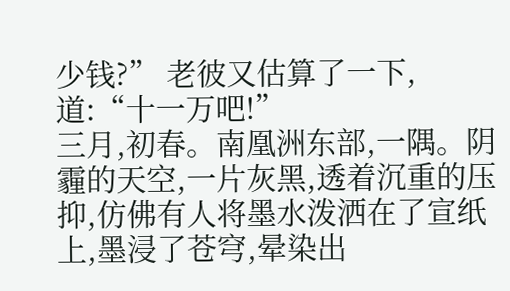少钱?” 老彼又估算了一下,道:“十一万吧!”
三月,初春。南凰洲东部,一隅。阴霾的天空,一片灰黑,透着沉重的压抑,仿佛有人将墨水泼洒在了宣纸上,墨浸了苍穹,晕染出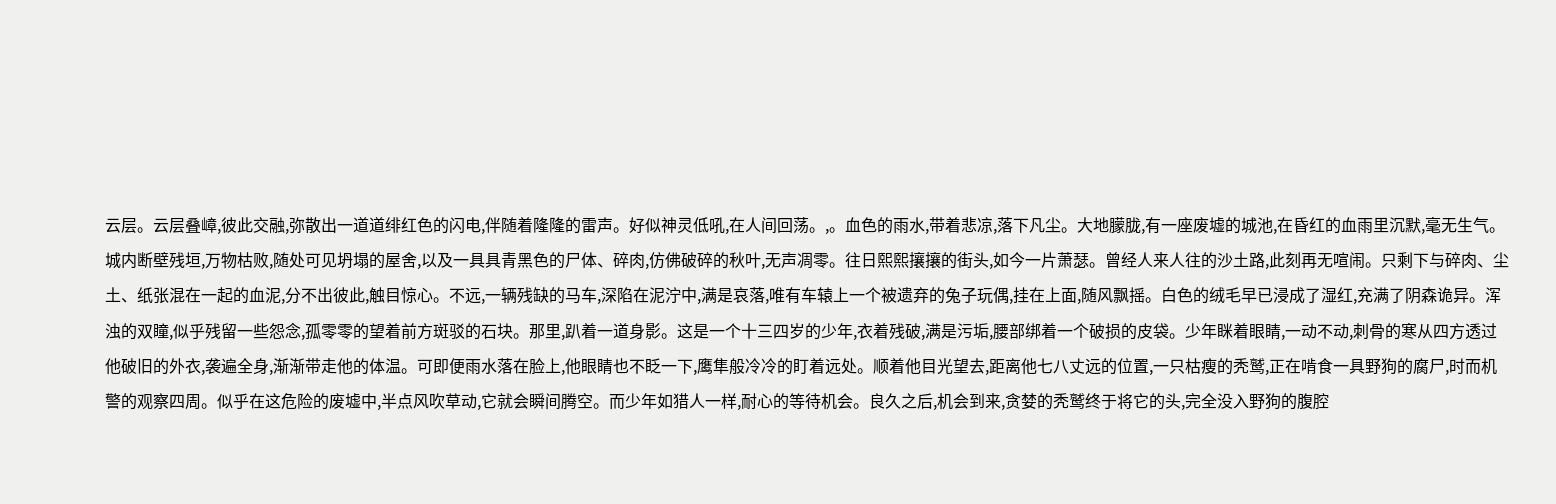云层。云层叠嶂,彼此交融,弥散出一道道绯红色的闪电,伴随着隆隆的雷声。好似神灵低吼,在人间回荡。,。血色的雨水,带着悲凉,落下凡尘。大地朦胧,有一座废墟的城池,在昏红的血雨里沉默,毫无生气。城内断壁残垣,万物枯败,随处可见坍塌的屋舍,以及一具具青黑色的尸体、碎肉,仿佛破碎的秋叶,无声凋零。往日熙熙攘攘的街头,如今一片萧瑟。曾经人来人往的沙土路,此刻再无喧闹。只剩下与碎肉、尘土、纸张混在一起的血泥,分不出彼此,触目惊心。不远,一辆残缺的马车,深陷在泥泞中,满是哀落,唯有车辕上一个被遗弃的兔子玩偶,挂在上面,随风飘摇。白色的绒毛早已浸成了湿红,充满了阴森诡异。浑浊的双瞳,似乎残留一些怨念,孤零零的望着前方斑驳的石块。那里,趴着一道身影。这是一个十三四岁的少年,衣着残破,满是污垢,腰部绑着一个破损的皮袋。少年眯着眼睛,一动不动,刺骨的寒从四方透过他破旧的外衣,袭遍全身,渐渐带走他的体温。可即便雨水落在脸上,他眼睛也不眨一下,鹰隼般冷冷的盯着远处。顺着他目光望去,距离他七八丈远的位置,一只枯瘦的秃鹫,正在啃食一具野狗的腐尸,时而机警的观察四周。似乎在这危险的废墟中,半点风吹草动,它就会瞬间腾空。而少年如猎人一样,耐心的等待机会。良久之后,机会到来,贪婪的秃鹫终于将它的头,完全没入野狗的腹腔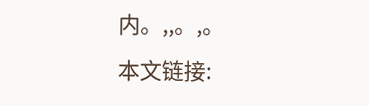内。,,。,。
本文链接: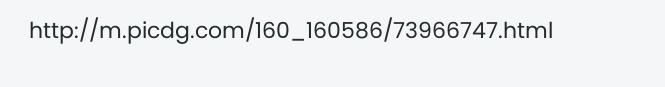http://m.picdg.com/160_160586/73966747.html